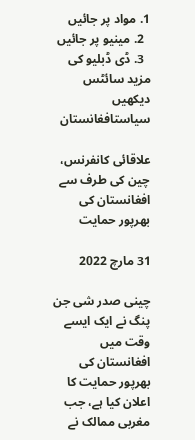1. مواد پر جائیں
  2. مینیو پر جائیں
  3. ڈی ڈبلیو کی مزید سائٹس دیکھیں
سیاستافغانستان

علاقائی کانفرنس، چین کی طرف سے افغانستان کی بھرپور حمایت

31 مارچ 2022

چینی صدر شی جن پنگ نے ایک ایسے وقت میں افغانستان کی بھرپور حمایت کا اعلان کیا ہے، جب مغربی ممالک نے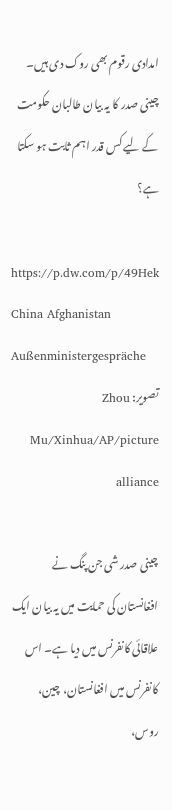امدادی رقوم بھی روک دی ہیں۔ چینی صدر کا یہ بیان طالبان حکومت کے لیے کس قدر اہم ثابت ہو سکتا ہے؟

https://p.dw.com/p/49Hek
China Afghanistan Außenministergespräche
تصویر: Zhou Mu/Xinhua/AP/picture alliance

چینی صدر شی جن پنگ نے افغانستان کی حمایت میں یہ بیان ایک علاقائی کانفرنس میں دیا ہے۔ اس کانفرنس میں افغانستان، چین، روس،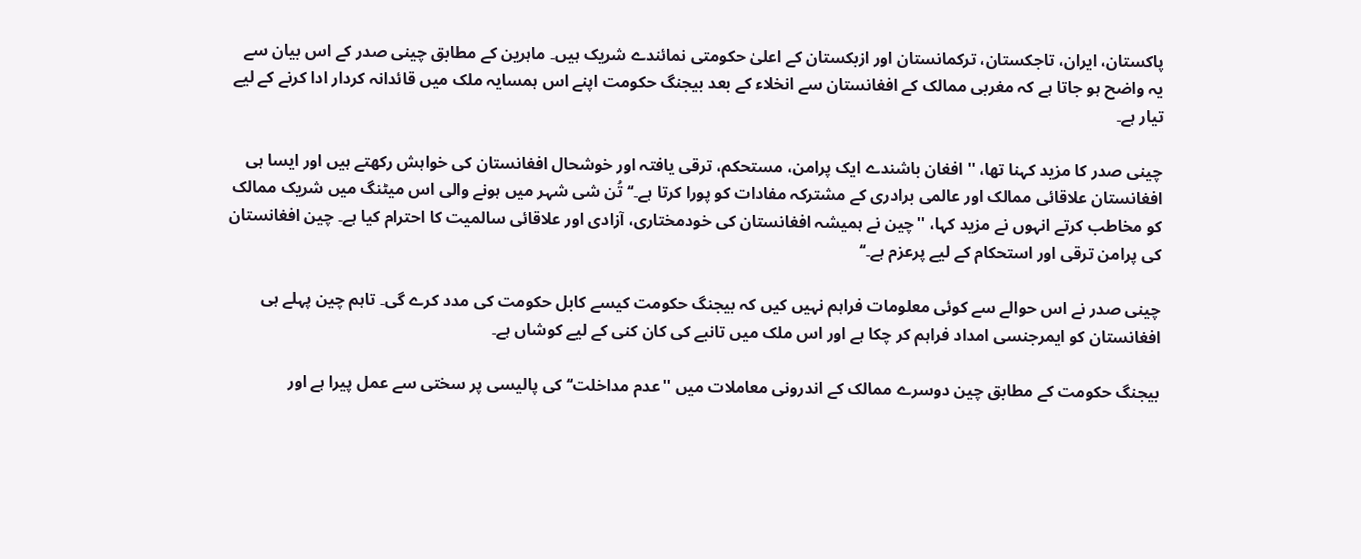پاکستان، ایران، تاجکستان، ترکمانستان اور ازبکستان کے اعلیٰ حکومتی نمائندے شریک ہیں۔ ماہرین کے مطابق چینی صدر کے اس بیان سے یہ واضح ہو جاتا ہے کہ مغربی ممالک کے افغانستان سے انخلاء کے بعد بیجنگ حکومت اپنے اس ہمسایہ ملک میں قائدانہ کردار ادا کرنے کے لیے تیار ہے۔

چینی صدر کا مزید کہنا تھا، '' افغان باشندے ایک پرامن، مستحکم، ترقی یافتہ اور خوشحال افغانستان کی خواہش رکھتے ہیں اور ایسا ہی افغانستان علاقائی ممالک اور عالمی برادری کے مشترکہ مفادات کو پورا کرتا ہے۔‘‘ تُن شی شہر میں ہونے والی اس میٹنگ میں شریک ممالک کو مخاطب کرتے انہوں نے مزید کہا، ''چین نے ہمیشہ افغانستان کی خودمختاری، آزادی اور علاقائی سالمیت کا احترام کیا ہے۔ چین افغانستان کی پرامن ترقی اور استحکام کے لیے پرعزم ہے۔‘‘

چینی صدر نے اس حوالے سے کوئی معلومات فراہم نہیں کیں کہ بیجنگ حکومت کیسے کابل حکومت کی مدد کرے گی۔ تاہم چین پہلے ہی افغانستان کو ایمرجنسی امداد فراہم کر چکا ہے اور اس ملک میں تانبے کی کان کنی کے لیے کوشاں ہے۔

بیجنگ حکومت کے مطابق چین دوسرے ممالک کے اندرونی معاملات میں ''عدم مداخلت‘‘ کی پالیسی پر سختی سے عمل پیرا ہے اور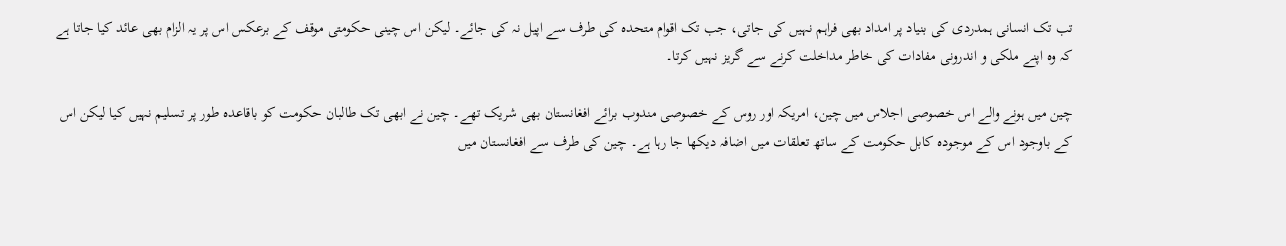تب تک انسانی ہمدردی کی بنیاد پر امداد بھی فراہم نہیں کی جاتی، جب تک اقوام متحدہ کی طرف سے اپیل نہ کی جائے۔ لیکن اس چینی حکومتی موقف کے برعکس اس پر یہ الزام بھی عائد کیا جاتا ہے کہ وہ اپنے ملکی و اندرونی مفادات کی خاطر مداخلت کرنے سے گریز نہیں کرتا۔

چین میں ہونے والے اس خصوصی اجلاس میں چین، امریکہ اور روس کے خصوصی مندوب برائے افغانستان بھی شریک تھے۔ چین نے ابھی تک طالبان حکومت کو باقاعدہ طور پر تسلیم نہیں کیا لیکن اس کے باوجود اس کے موجودہ کابل حکومت کے ساتھ تعلقات میں اضافہ دیکھا جا رہا ہے۔ چین کی طرف سے افغانستان میں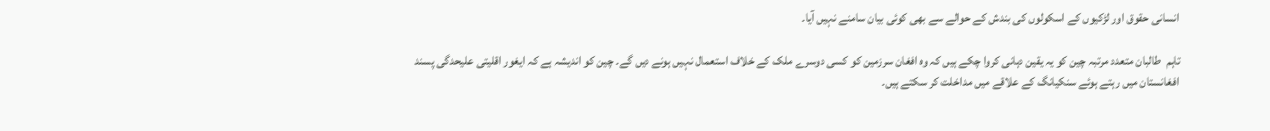انسانی حقوق اور لڑکیوں کے اسکولوں کی بندش کے حوالے سے بھی کوئی بیان سامنے نہیں آیا۔

تاہم  طالبان متعدد مرتبہ چین کو یہ یقین دہانی کروا چکے ہیں کہ وہ افغان سرزمین کو کسی دوسرے ملک کے خلاف استعمال نہیں ہونے دیں گے۔ چین کو اندیشہ ہے کہ ایغور اقلیتی علیحدگی پسند افغانستان میں رہتے ہوئے سنکیانگ کے علاقے میں مداخلت کر سکتے ہیں۔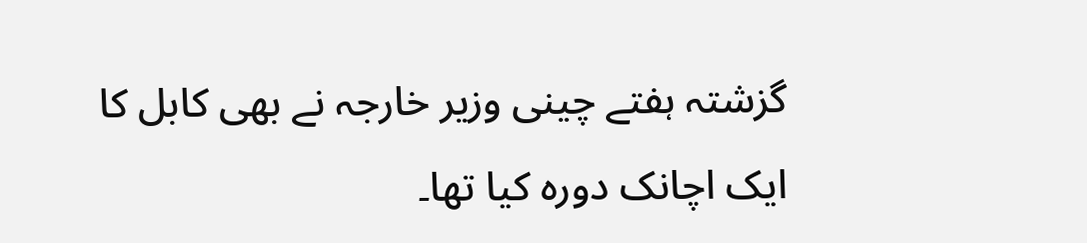گزشتہ ہفتے چینی وزیر خارجہ نے بھی کابل کا ایک اچانک دورہ کیا تھا۔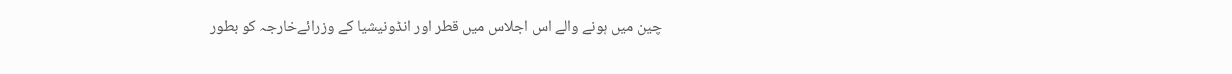چین میں ہونے والے اس اجلاس میں قطر اور انڈونیشیا کے وزرائےخارجہ کو بطور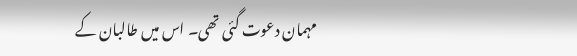مہمان دعوت گئی تھی۔ اس میں طالبان کے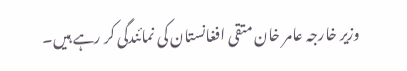وزیر خارجہ عامر خان متقی افغانستان کی نمائندگی کر رہے ہیں۔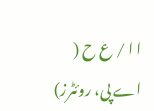ا ا / ع ح ( اے پی، روئٹرز)